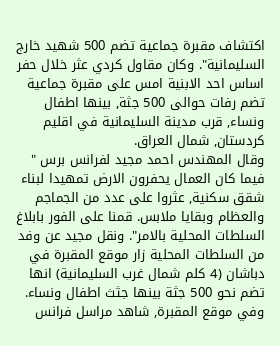اكتشاف مقبرة جماعية تضم 500 شهيد خارج السليمانية". وكان مقاول كردي عثر خلال حفر اساس احد الابنية امس على مقبرة جماعية تضم رفات حوالى 500 جثة, بينها اطفال ونساء, قرب مدينة السليمانية في اقليم كردستان, شمال العراق.
وقال المهندس احمد مجيد لفرانس برس " فيما كان العمال يحفرون الارض تمهيدا لبناء شقق سكنية, عثروا على عدد من الجماجم والعظام وبقايا ملابس. قمنا على الفور بابلاغ السلطات المحلية بالامر". ونقل مجيد عن وفد من السلطات المحلية زار موقع المقبرة في دباشان (4 كلم شمال غرب السليمانية) انها تضم نحو 500 جثة بينها جثث اطفال ونساء.
وفي موقع المقبرة, شاهد مراسل فرانس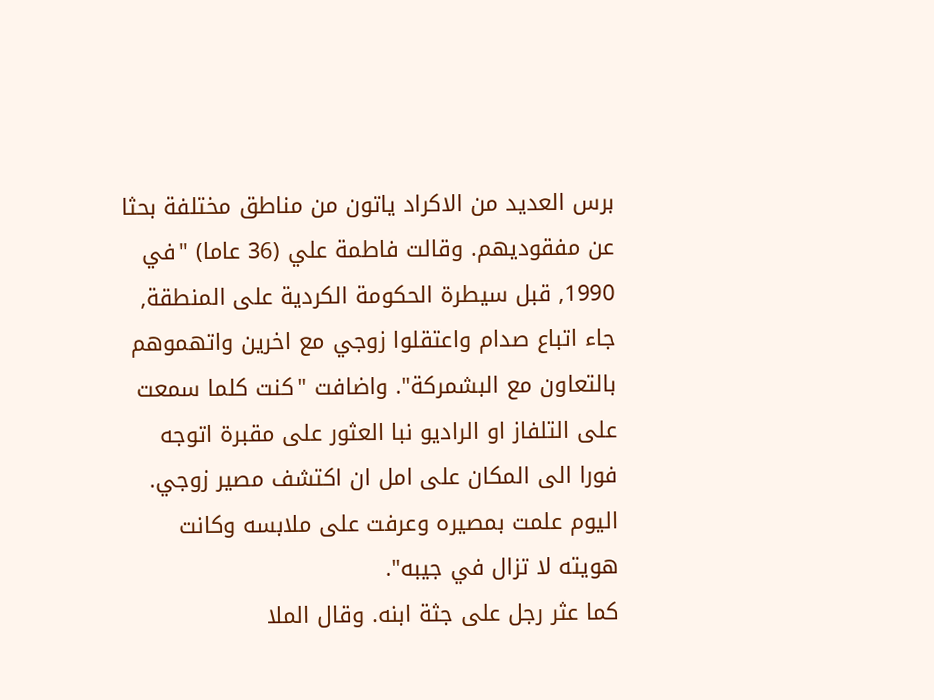برس العديد من الاكراد ياتون من مناطق مختلفة بحثا عن مفقوديهم. وقالت فاطمة علي (36 عاما) "في 1990, قبل سيطرة الحكومة الكردية على المنطقة, جاء اتباع صدام واعتقلوا زوجي مع اخرين واتهموهم بالتعاون مع البشمركة". واضافت "كنت كلما سمعت على التلفاز او الراديو نبا العثور على مقبرة اتوجه فورا الى المكان على امل ان اكتشف مصير زوجي. اليوم علمت بمصيره وعرفت على ملابسه وكانت هويته لا تزال في جيبه".
كما عثر رجل على جثة ابنه. وقال الملا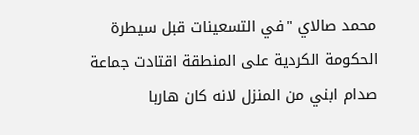محمد صالاي "في التسعينات قبل سيطرة الحكومة الكردية على المنطقة اقتادت جماعة صدام ابني من المنزل لانه كان هاربا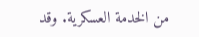من الخدمة العسكرية. وقد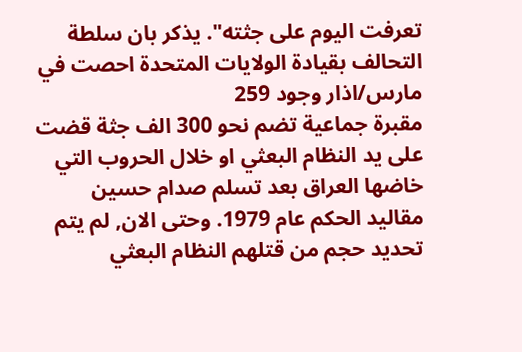تعرفت اليوم على جثته". يذكر بان سلطة التحالف بقيادة الولايات المتحدة احصت في مارس/اذار وجود 259
مقبرة جماعية تضم نحو 300 الف جثة قضت على يد النظام البعثي او خلال الحروب التي خاضها العراق بعد تسلم صدام حسين مقاليد الحكم عام 1979. وحتى الان, لم يتم تحديد حجم من قتلهم النظام البعثي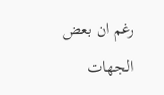رغم ان بعض الجهات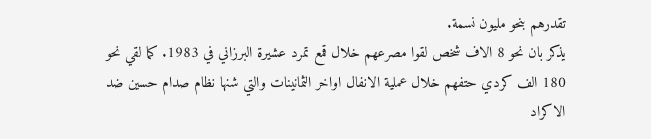تقدرهم بنحو مليون نسمة.
يذكر بان نحو 8 الاف شخص لقوا مصرعهم خلال قمع تمرد عشيرة البرزاني في 1983. كما لقي نحو 180 الف كردي حتفهم خلال عملية الانفال اواخر الثمانينات والتي شنها نظام صدام حسين ضد الاكراد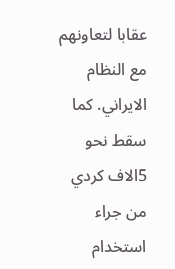عقابا لتعاونهم مع النظام الايراني. كما سقط نحو 5الاف كردي من جراء استخدام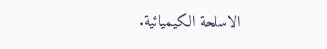الاسلحة الكيميائية.